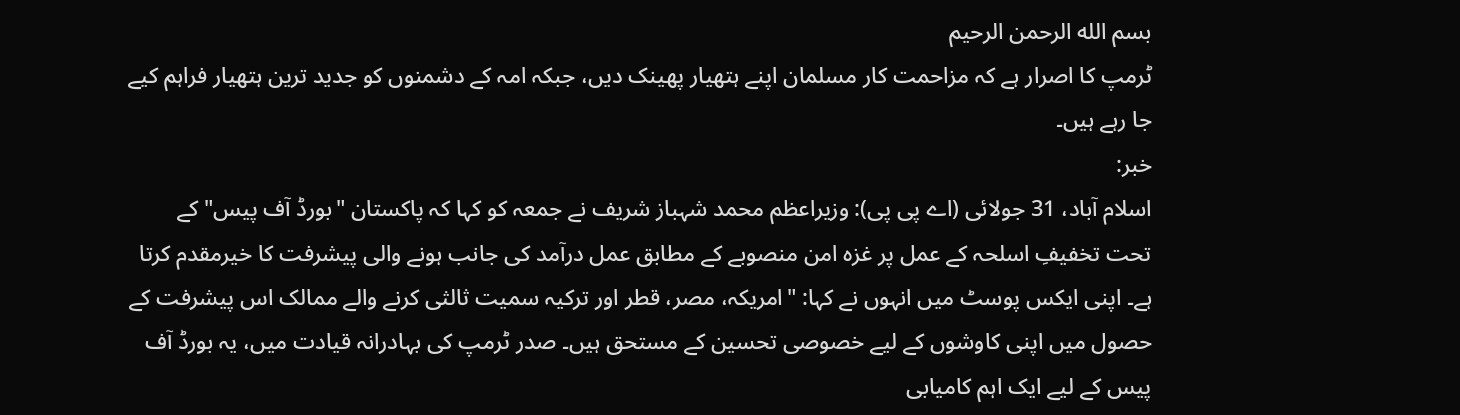بسم الله الرحمن الرحيم
ٹرمپ کا اصرار ہے کہ مزاحمت کار مسلمان اپنے ہتھیار پھینک دیں، جبکہ امہ کے دشمنوں کو جدید ترین ہتھیار فراہم کیے جا رہے ہیں۔
خبر:
اسلام آباد، 31 جولائی (اے پی پی): وزیراعظم محمد شہباز شریف نے جمعہ کو کہا کہ پاکستان "بورڈ آف پیس" کے تحت تخفیفِ اسلحہ کے عمل پر غزہ امن منصوبے کے مطابق عمل درآمد کی جانب ہونے والی پیشرفت کا خیرمقدم کرتا ہے۔ اپنی ایکس پوسٹ میں انہوں نے کہا: "امریکہ، مصر، قطر اور ترکیہ سمیت ثالثی کرنے والے ممالک اس پیشرفت کے حصول میں اپنی کاوشوں کے لیے خصوصی تحسین کے مستحق ہیں۔ صدر ٹرمپ کی بہادرانہ قیادت میں، یہ بورڈ آف پیس کے لیے ایک اہم کامیابی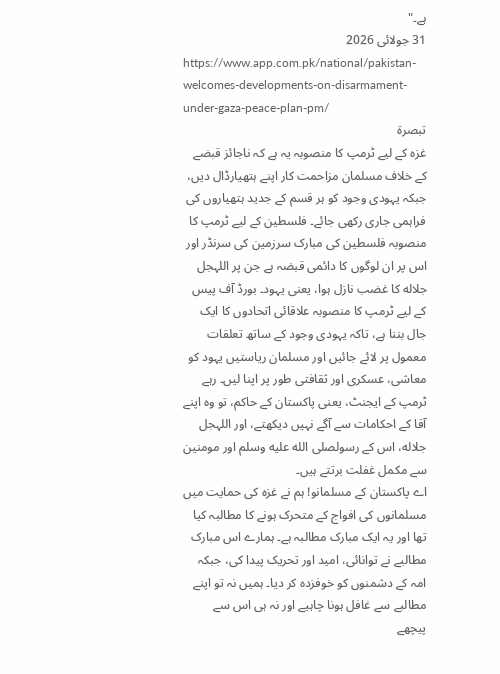ہے۔"
31 جولائی 2026
https://www.app.com.pk/national/pakistan-welcomes-developments-on-disarmament-under-gaza-peace-plan-pm/
تبصرة
غزہ کے لیے ٹرمپ کا منصوبہ یہ ہے کہ ناجائز قبضے کے خلاف مسلمان مزاحمت کار اپنے ہتھیارڈال دیں، جبکہ یہودی وجود کو ہر قسم کے جدید ہتھیاروں کی فراہمی جاری رکھی جائے۔ فلسطین کے لیے ٹرمپ کا منصوبہ فلسطین کی مبارک سرزمین کی سرنڈر اور اس پر ان لوگوں کا دائمی قبضہ ہے جن پر اللہجل جلاله کا غضب نازل ہوا، یعنی یہود۔ بورڈ آف پیس کے لیے ٹرمپ کا منصوبہ علاقائی اتحادوں کا ایک جال بننا ہے، تاکہ یہودی وجود کے ساتھ تعلقات معمول پر لائے جائیں اور مسلمان ریاستیں یہود کو معاشی، عسکری اور ثقافتی طور پر اپنا لیں۔ رہے ٹرمپ کے ایجنٹ، یعنی پاکستان کے حاکم، تو وہ اپنے آقا کے احکامات سے آگے نہیں دیکھتے، اور اللہجل جلاله، اس کے رسولصلى الله عليه وسلم اور مومنین سے مکمل غفلت برتتے ہیں۔
اے پاکستان کے مسلمانو! ہم نے غزہ کی حمایت میں مسلمانوں کی افواج کے متحرک ہونے کا مطالبہ کیا تھا اور یہ ایک مبارک مطالبہ ہے۔ ہمارے اس مبارک مطالبے نے توانائی، امید اور تحریک پیدا کی، جبکہ امہ کے دشمنوں کو خوفزدہ کر دیا۔ ہمیں نہ تو اپنے مطالبے سے غافل ہونا چاہیے اور نہ ہی اس سے پیچھے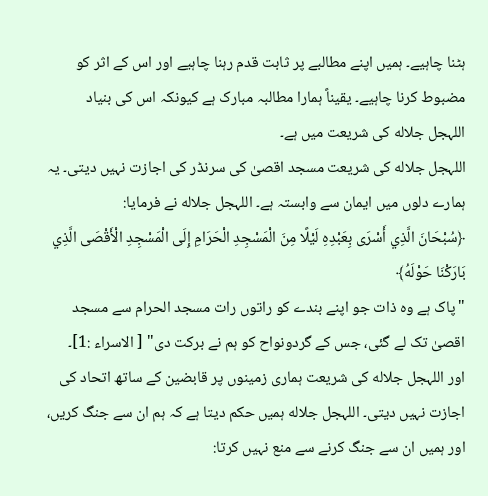ہٹنا چاہیے۔ ہمیں اپنے مطالبے پر ثابت قدم رہنا چاہیے اور اس کے اثر کو مضبوط کرنا چاہیے۔ یقیناً ہمارا مطالبہ مبارک ہے کیونکہ اس کی بنیاد اللہجل جلاله کی شریعت میں ہے۔
اللہجل جلاله کی شریعت مسجد اقصیٰ کی سرنڈر کی اجازت نہیں دیتی۔ یہ ہمارے دلوں میں ایمان سے وابستہ ہے۔ اللہجل جلاله نے فرمایا:
﴿سُبْحَانَ الَّذِي أَسْرَى بِعَبْدِهِ لَيْلًا مِنَ الْمَسْجِدِ الْحَرَامِ إِلَى الْمَسْجِدِ الْأَقْصَى الَّذِي بَارَكْنَا حَوْلَهُ﴾
"پاک ہے وہ ذات جو اپنے بندے کو راتوں رات مسجد الحرام سے مسجد اقصیٰ تک لے گئی، جس کے گردونواح کو ہم نے برکت دی" [ الاسراء :1]۔
اور اللہجل جلاله کی شریعت ہماری زمینوں پر قابضین کے ساتھ اتحاد کی اجازت نہیں دیتی۔ اللہجل جلاله ہمیں حکم دیتا ہے کہ ہم ان سے جنگ کریں، اور ہمیں ان سے جنگ کرنے سے منع نہیں کرتا: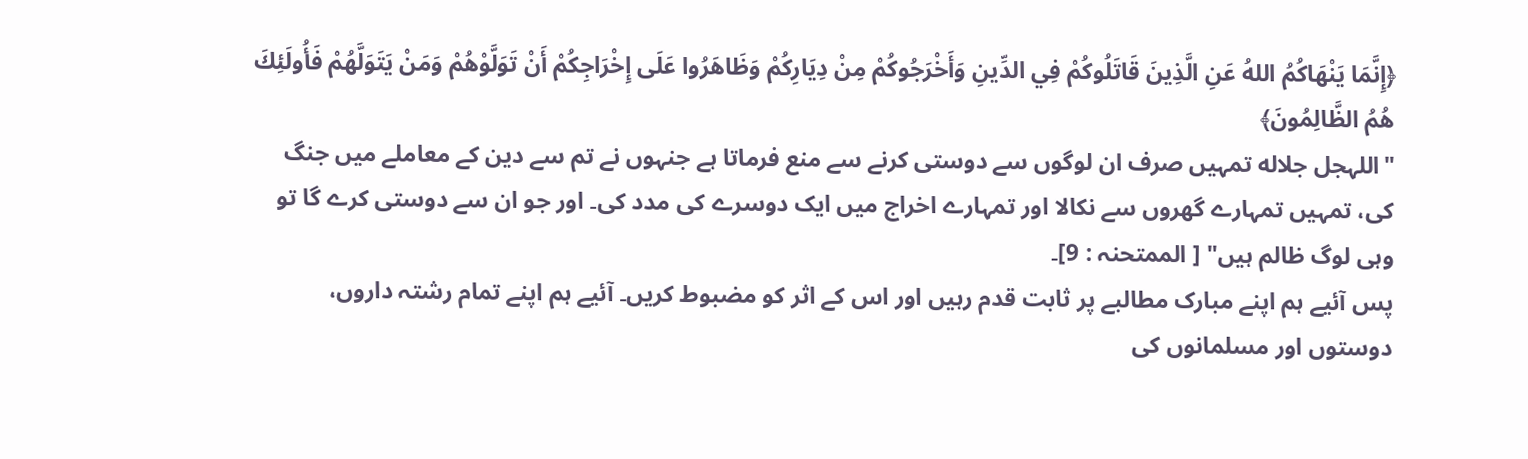﴿إِنَّمَا يَنْهَاكُمُ اللهُ عَنِ الَّذِينَ قَاتَلُوكُمْ فِي الدِّينِ وَأَخْرَجُوكُمْ مِنْ دِيَارِكُمْ وَظَاهَرُوا عَلَى إِخْرَاجِكُمْ أَنْ تَوَلَّوْهُمْ وَمَنْ يَتَوَلَّهُمْ فَأُولَئِكَ هُمُ الظَّالِمُونَ﴾
"اللہجل جلاله تمہیں صرف ان لوگوں سے دوستی کرنے سے منع فرماتا ہے جنہوں نے تم سے دین کے معاملے میں جنگ کی، تمہیں تمہارے گھروں سے نکالا اور تمہارے اخراج میں ایک دوسرے کی مدد کی۔ اور جو ان سے دوستی کرے گا تو وہی لوگ ظالم ہیں" [ الممتحنہ : 9]۔
پس آئیے ہم اپنے مبارک مطالبے پر ثابت قدم رہیں اور اس کے اثر کو مضبوط کریں۔ آئیے ہم اپنے تمام رشتہ داروں، دوستوں اور مسلمانوں کی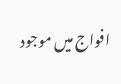افواج میں موجود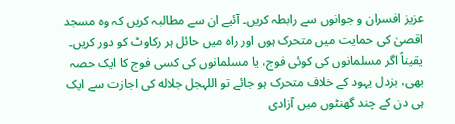عزیز افسران و جوانوں سے رابطہ کریں۔ آئیے ان سے مطالبہ کریں کہ وہ مسجد اقصیٰ کی حمایت میں متحرک ہوں اور راہ میں حائل ہر رکاوٹ کو دور کریں۔ یقیناً اگر مسلمانوں کی کوئی فوج، یا مسلمانوں کی کسی فوج کا ایک حصہ بھی، بزدل یہود کے خلاف متحرک ہو جائے تو اللہجل جلاله کی اجازت سے ایک ہی دن کے چند گھنٹوں میں آزادی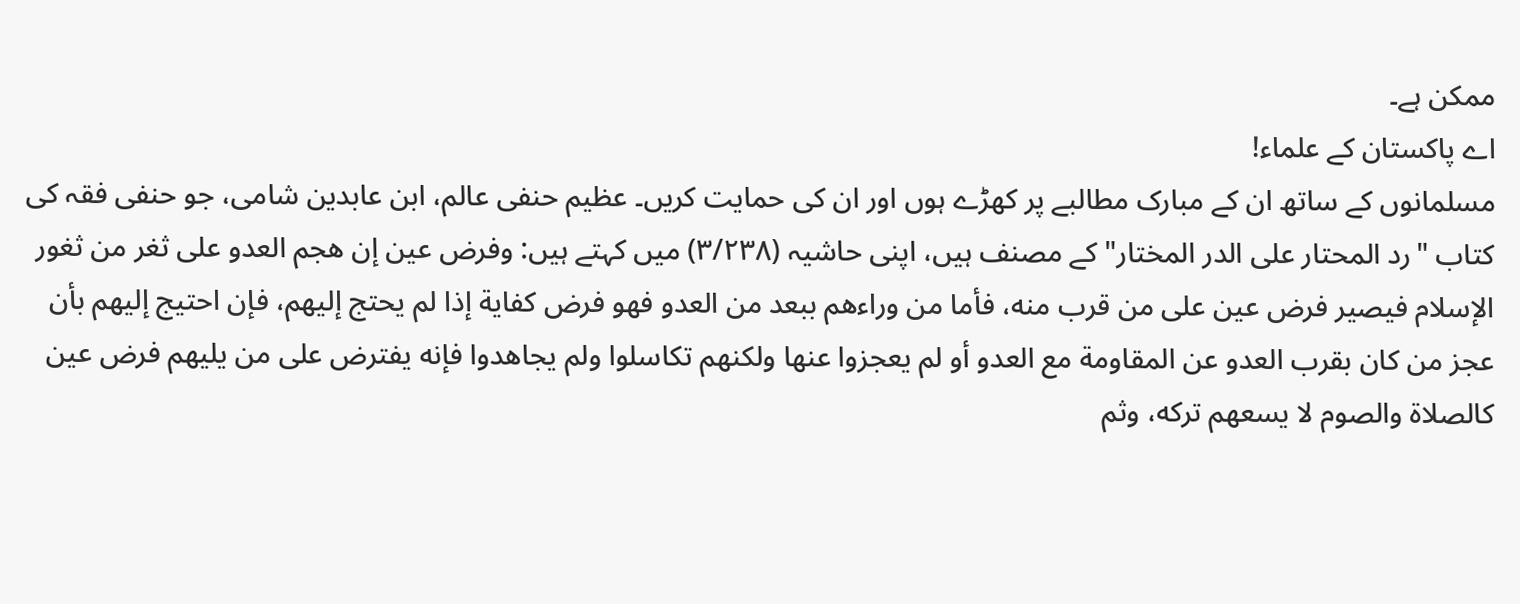ممکن ہے۔
اے پاکستان کے علماء!
مسلمانوں کے ساتھ ان کے مبارک مطالبے پر کھڑے ہوں اور ان کی حمایت کریں۔ عظیم حنفی عالم، ابن عابدین شامی، جو حنفی فقہ کی کتاب "رد المحتار على الدر المختار" کے مصنف ہیں، اپنی حاشیہ (۳/۲۳۸) میں کہتے ہیں: وفرض عين إن هجم العدو على ثغر من ثغور الإسلام فيصير فرض عين على من قرب منه، فأما من وراءهم ببعد من العدو فهو فرض كفاية إذا لم يحتج إليهم، فإن احتيج إليهم بأن عجز من كان بقرب العدو عن المقاومة مع العدو أو لم يعجزوا عنها ولكنهم تكاسلوا ولم يجاهدوا فإنه يفترض على من يليهم فرض عين كالصلاة والصوم لا يسعهم تركه، وثم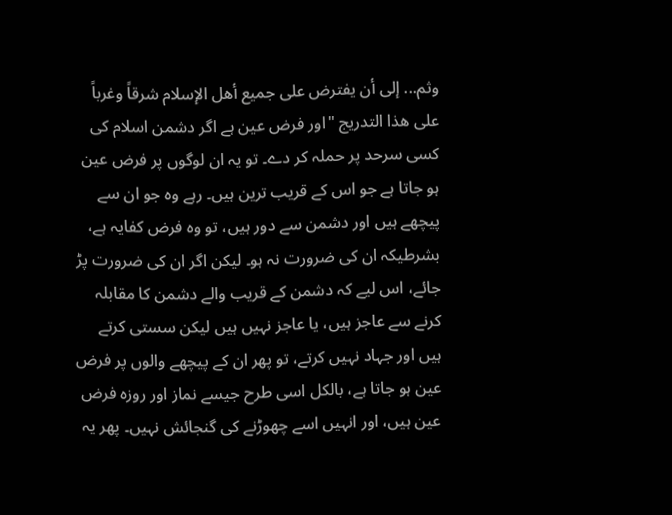وثم... إلى أن يفترض على جميع أهل الإسلام شرقاً وغرباً على هذا التدريج "اور فرض عین ہے اگر دشمن اسلام کی کسی سرحد پر حملہ کر دے۔ تو یہ ان لوگوں پر فرض عین ہو جاتا ہے جو اس کے قریب ترین ہیں۔ رہے وہ جو ان سے پیچھے ہیں اور دشمن سے دور ہیں، تو وہ فرض کفایہ ہے، بشرطیکہ ان کی ضرورت نہ ہو۔ لیکن اگر ان کی ضرورت پڑ جائے، اس لیے کہ دشمن کے قریب والے دشمن کا مقابلہ کرنے سے عاجز ہیں، یا عاجز نہیں ہیں لیکن سستی کرتے ہیں اور جہاد نہیں کرتے، تو پھر ان کے پیچھے والوں پر فرض عین ہو جاتا ہے، بالکل اسی طرح جیسے نماز اور روزہ فرض عین ہیں، اور انہیں اسے چھوڑنے کی گنجائش نہیں۔ پھر یہ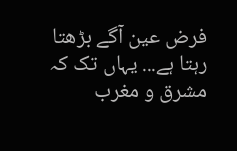فرض عین آگے بڑھتا رہتا ہے... یہاں تک کہ مشرق و مغرب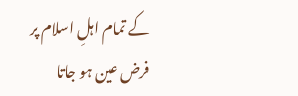کے تمام اہلِ اسلام پر فرض عین ہو جاتا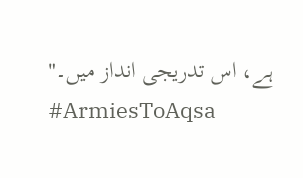ہے، اس تدریجی انداز میں۔"
#ArmiesToAqsa